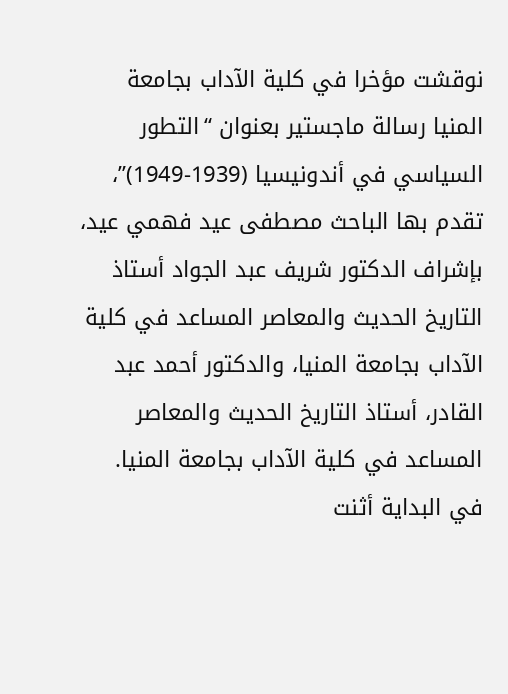نوقشت مؤخرا في كلية الآداب بجامعة المنيا رسالة ماجستير بعنوان “التطور السياسي في أندونيسيا (1939-1949)”، تقدم بها الباحث مصطفى عيد فهمي عيد، بإشراف الدكتور شريف عبد الجواد أستاذ التاريخ الحديث والمعاصر المساعد في كلية الآداب بجامعة المنيا، والدكتور أحمد عبد القادر، أستاذ التاريخ الحديث والمعاصر المساعد في كلية الآداب بجامعة المنيا.
في البداية أثنت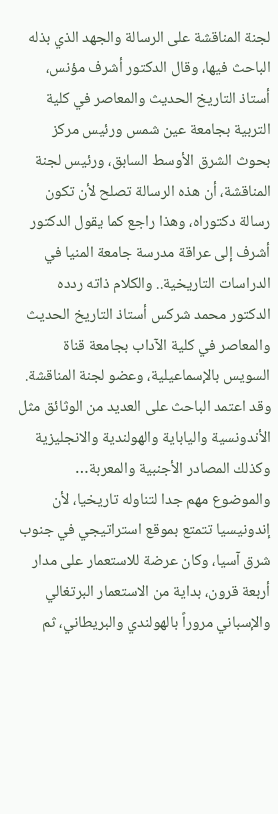لجنة المناقشة على الرسالة والجهد الذي بذله الباحث فيها، وقال الدكتور أشرف مؤنس، أستاذ التاريخ الحديث والمعاصر في كلية التربية بجامعة عين شمس ورئيس مركز بحوث الشرق الأوسط السابق، ورئيس لجنة المناقشة، أن هذه الرسالة تصلح لأن تكون رسالة دكتوراه، وهذا راجع كما يقول الدكتور أشرف إلى عراقة مدرسة جامعة المنيا في الدراسات التاريخية.. والكلام ذاته ردده الدكتور محمد شركس أستاذ التاريخ الحديث والمعاصر في كلية الآداب بجامعة قناة السويس بالإسماعيلية، وعضو لجنة المناقشة.
وقد اعتمد الباحث على العديد من الوثائق مثل الأندونسية والياباية والهولندية والانجليزية وكذلك المصادر الأجنبية والمعربة… والموضوع مهم جدا لتناوله تاريخيا، لأن إندونيسيا تتمتع بموقع استراتيجي في جنوب شرق آسيا، وكان عرضة للاستعمار على مدار أربعة قرون، بداية من الاستعمار البرتغالي والإسباني مروراً بالهولندي والبريطاني، ثم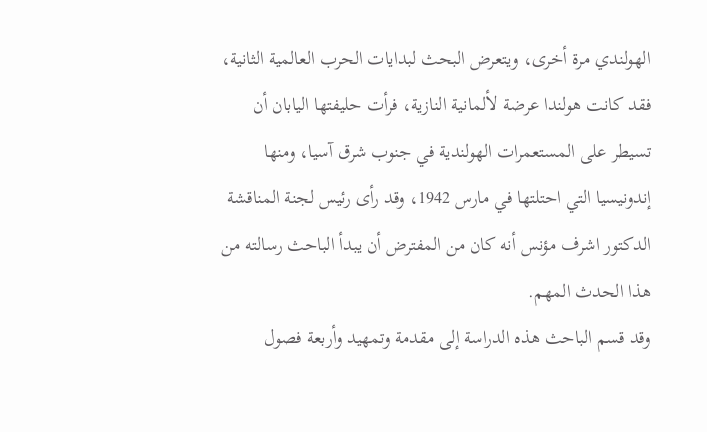الهولندي مرة أخرى، ويتعرض البحث لبدايات الحرب العالمية الثانية، فقد كانت هولندا عرضة لألمانية النازية، فرأت حليفتها اليابان أن تسيطر على المستعمرات الهولندية في جنوب شرق آسيا، ومنها إندونيسيا التي احتلتها في مارس 1942، وقد رأى رئيس لجنة المناقشة الدكتور اشرف مؤنس أنه كان من المفترض أن يبدأ الباحث رسالته من هذا الحدث المهم.
وقد قسم الباحث هذه الدراسة إلى مقدمة وتمهيد وأربعة فصول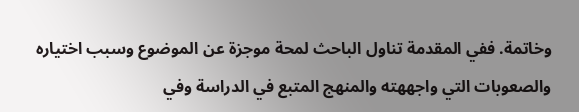وخاتمة. ففي المقدمة تناول الباحث لمحة موجزة عن الموضوع وسبب اختياره والصعوبات التي واجههته والمنهج المتبع في الدراسة وفي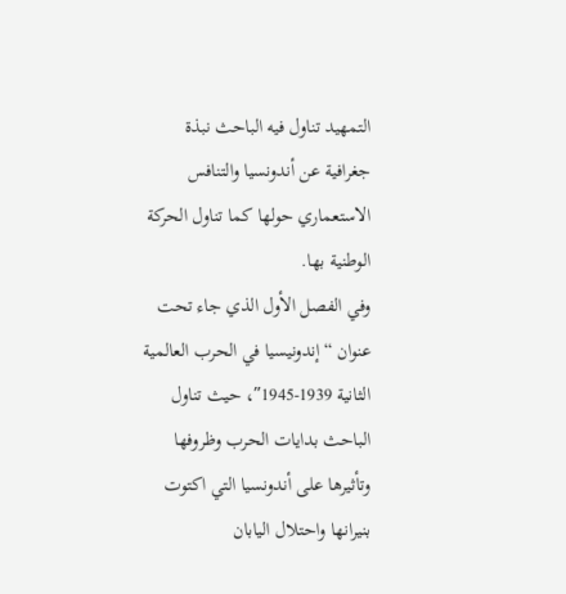التمهيد تناول فيه الباحث نبذة جغرافية عن أندونسيا والتنافس الاستعماري حولها كما تناول الحركة الوطنية بها.
وفي الفصل الأول الذي جاء تحت عنوان “إندونيسيا في الحرب العالمية الثانية 1939-1945″، حيث تناول الباحث بدايات الحرب وظروفها وتأثيرها على أندونسيا التي اكتوت بنيرانها واحتلال اليابان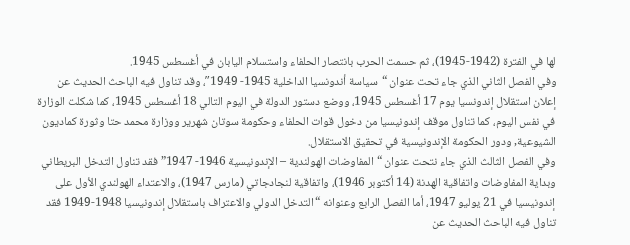لها في الفترة (1942-1945)، ثم حسمت الحرب بانتصار الحلفاء واستسلام اليابان في أغسطس 1945.
وفي الفصل الثاني الذي جاء تحت عنوان “سياسة أندونسيا الداخلية 1945- 1949″، وقد تناول فيه الباحث الحديث عن إعلان استقلال إندونسيا يوم 17 أغسطس 1945، ووضع دستور الدولة في اليوم التالي 18 أغسطس 1945، كما شكلت الوزارة في نفس اليوم، كما تناول موقف إندونيسيا من دخول قوات الحلفاء وحكومة سوتان شهرير ووزارة محمد حتا وثورة كماديون الشيوعية, ودور الحكومة الإندونيسية في تحقيق الاستقلال.
وفي الفصل الثالث الذي جاء نتحت عنوان “المفاوضات الهولندية – الإندونيسية 1946- 1947” فقد تناول التدخل البريطاني وبداية المفاوضات واتفاقية الهدنة (14 أكتوبر 1946)، واتفاقية لنجادجاتي (مارس 1947)، والاعتداء الهولندي الأول على إندونيسيا في 21 يوليو 1947، أما الفصل الرابع وعنوانه “التدخل الدولي والاعتراف باستقلال إندونيسيا 1948-1949 فقد تناول فيه الباحث الحديث عن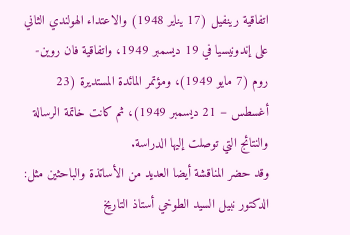اتفاقية رينفيل (17 يناير 1948) والاعتداء الهولندي الثاني على إندونيسيا في 19 ديسمبر 1949، واتفاقية فان روين- روم (7 مايو 1949)، ومؤتمر المائدة المستديرة (23 أغسطس – 21 ديسمبر 1949)، ثم كانت خاتمة الرسالة والنتائج التي توصلت إليها الدراسة.
وقد حضر المناقشة أيضا العديد من الأساتذة والباحثين مثل: الدكتور نبيل السيد الطوخي أستاذ التاريخ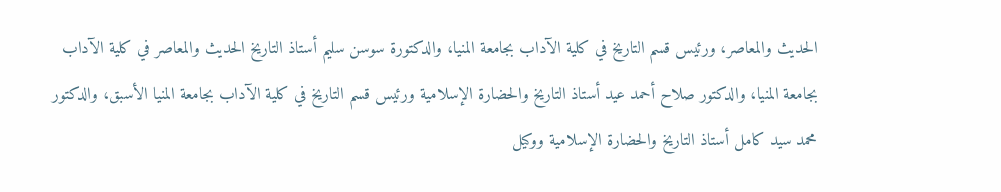الحديث والمعاصر، ورئيس قسم التاريخ في كلية الآداب بجامعة المنيا، والدكتورة سوسن سليم أستاذ التاريخ الحديث والمعاصر في كلية الآداب بجامعة المنيا، والدكتور صلاح أحمد عيد أستاذ التاريخ والحضارة الإسلامية ورئيس قسم التاريخ في كلية الآداب بجامعة المنيا الأسبق، والدكتور محمد سيد كامل أستاذ التاريخ والحضارة الإسلامية ووكيل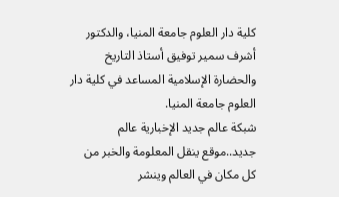كلية دار العلوم جامعة المنيا، والدكتور أشرف سمير توفيق أستاذ التاريخ والحضارة الإسلامية المساعد في كلية دار العلوم جامعة المنيا.
شبكة عالم جديد الإخبارية عالم جديد..موقع ينقل المعلومة والخبر من كل مكان في العالم وينشر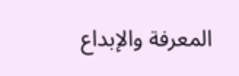المعرفة والإبداع